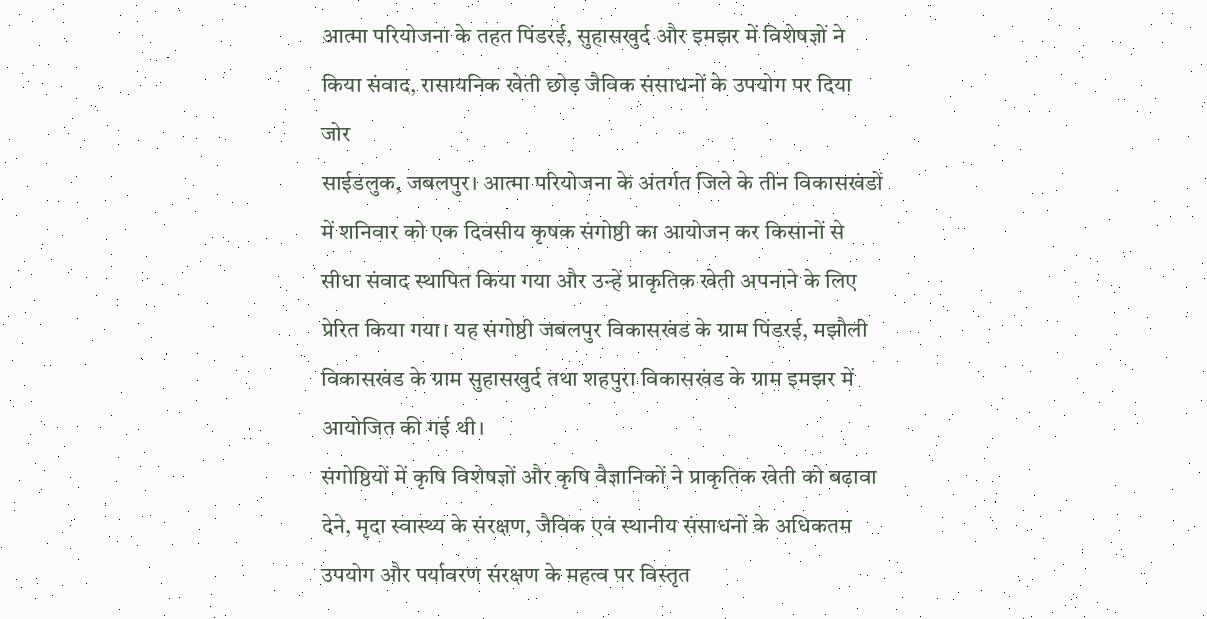आत्मा परियोजना के तहत पिंडरई, सुहासखुर्द और इमझर में विशेषज्ञों ने किया संवाद, रासायनिक खेती छोड़ जैविक संसाधनों के उपयोग पर दिया जोर
साईडलुक, जबलपुर। आत्मा परियोजना के अंतर्गत जिले के तीन विकासखंडों में शनिवार को एक दिवसीय कृषक संगोष्ठी का आयोजन कर किसानों से सीधा संवाद स्थापित किया गया और उन्हें प्राकृतिक खेती अपनाने के लिए प्रेरित किया गया। यह संगोष्ठी जबलपुर विकासखंड के ग्राम पिंडरई, मझौली विकासखंड के ग्राम सुहासखुर्द तथा शहपुरा विकासखंड के ग्राम इमझर में आयोजित की गई थी।
संगोष्ठियों में कृषि विशेषज्ञों और कृषि वैज्ञानिकों ने प्राकृतिक खेती को बढ़ावा देने, मृदा स्वास्थ्य के संरक्षण, जैविक एवं स्थानीय संसाधनों के अधिकतम उपयोग और पर्यावरण संरक्षण के महत्व पर विस्तृत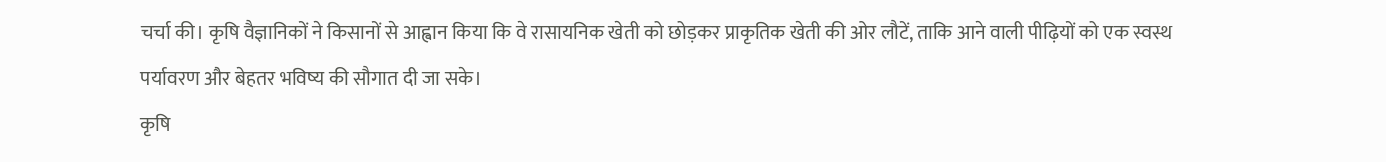चर्चा की। कृषि वैज्ञानिकों ने किसानों से आह्वान किया कि वे रासायनिक खेती को छोड़कर प्राकृतिक खेती की ओर लौटें, ताकि आने वाली पीढ़ियों को एक स्वस्थ पर्यावरण और बेहतर भविष्य की सौगात दी जा सके।
कृषि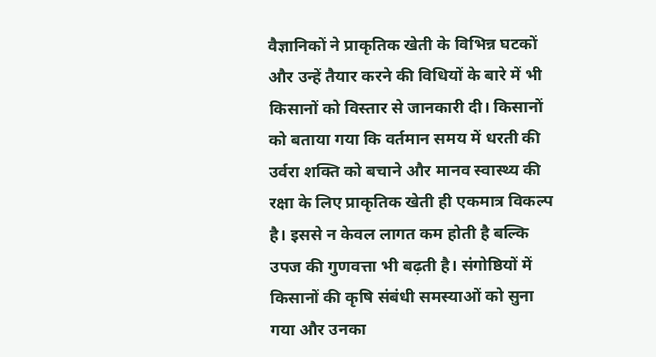वैज्ञानिकों ने प्राकृतिक खेती के विभिन्न घटकों और उन्हें तैयार करने की विधियों के बारे में भी किसानों को विस्तार से जानकारी दी। किसानों को बताया गया कि वर्तमान समय में धरती की उर्वरा शक्ति को बचाने और मानव स्वास्थ्य की रक्षा के लिए प्राकृतिक खेती ही एकमात्र विकल्प है। इससे न केवल लागत कम होती है बल्कि उपज की गुणवत्ता भी बढ़ती है। संगोष्ठियों में किसानों की कृषि संबंधी समस्याओं को सुना गया और उनका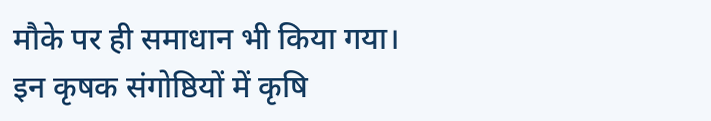मौके पर ही समाधान भी किया गया।
इन कृषक संगोष्ठियों में कृषि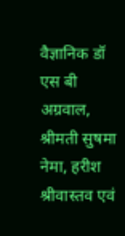वैज्ञानिक डॉ एस बी अग्रवाल, श्रीमती सुषमा नेमा, हरीश श्रीवास्तव एवं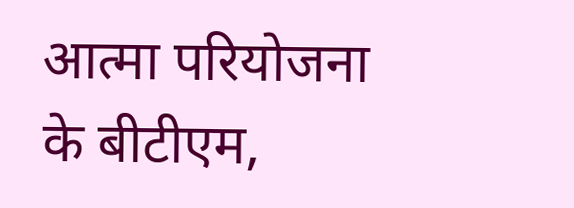आत्मा परियोजना के बीटीएम,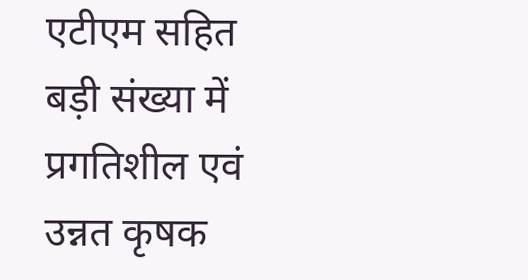एटीएम सहित बड़ी संख्या में प्रगतिशील एवं उन्नत कृषक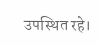उपस्थित रहे।